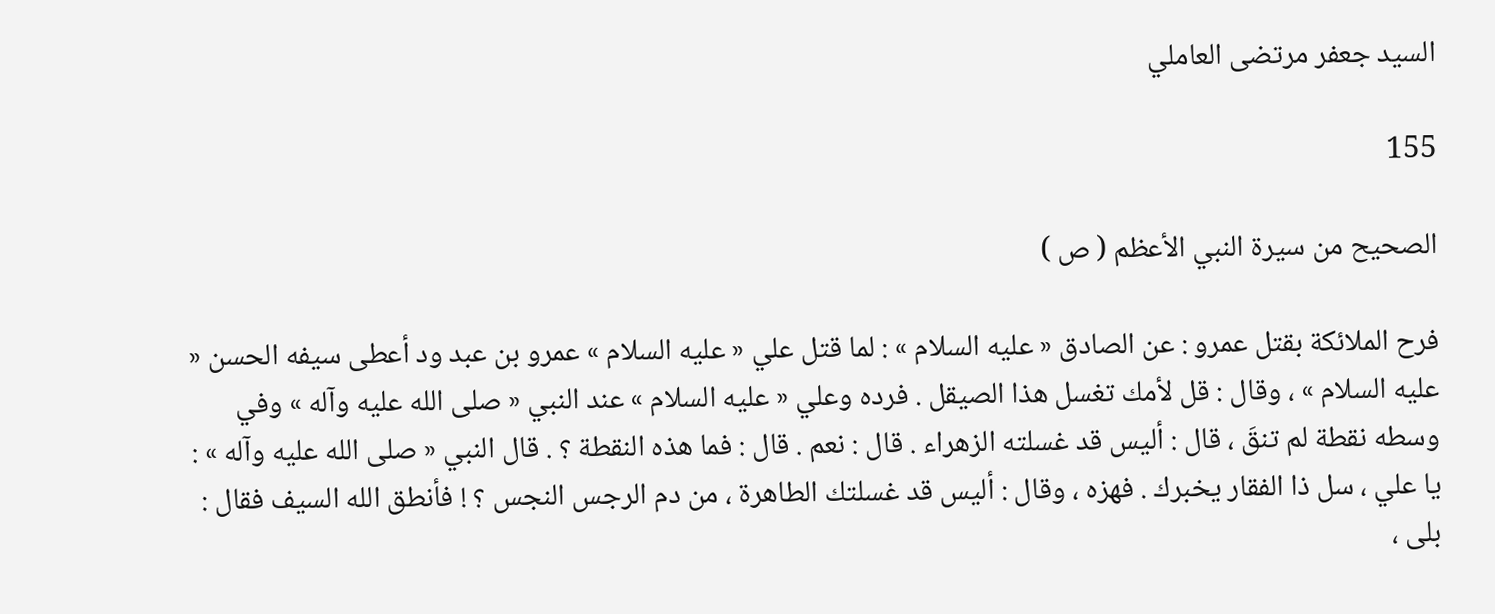السيد جعفر مرتضى العاملي

155

الصحيح من سيرة النبي الأعظم ( ص )

فرح الملائكة بقتل عمرو : عن الصادق « عليه السلام » : لما قتل علي « عليه السلام » عمرو بن عبد ود أعطى سيفه الحسن « عليه السلام » ، وقال : قل لأمك تغسل هذا الصيقل . فرده وعلي « عليه السلام » عند النبي « صلى الله عليه وآله » وفي وسطه نقطة لم تنقَ ، قال : أليس قد غسلته الزهراء . قال : نعم . قال : فما هذه النقطة ؟ . قال النبي « صلى الله عليه وآله » : يا علي ، سل ذا الفقار يخبرك . فهزه ، وقال : أليس قد غسلتك الطاهرة ، من دم الرجس النجس ؟ ! فأنطق الله السيف فقال : بلى ،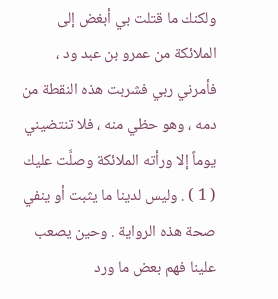ولكنك ما قتلت بي أبغض إلى الملائكة من عمرو بن عبد ود ، فأمرني ربي فشربت هذه النقطة من دمه ، وهو حظي منه ، فلا تنتضيني يوماً إلا ورأته الملائكة وصلَّت عليك ( 1 ) . وليس لدينا ما يثبت أو ينفي صحة هذه الرواية . وحين يصعب علينا فهم بعض ما ورد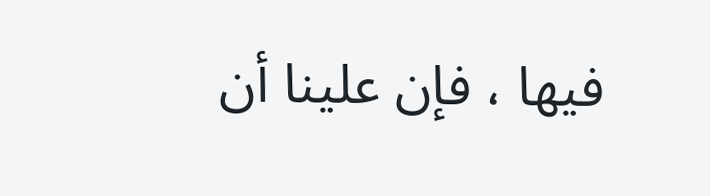فيها ، فإن علينا أن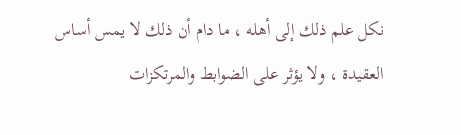نكل علم ذلك إلى أهله ، ما دام أن ذلك لا يمس أساس العقيدة ، ولا يؤثر على الضوابط والمرتكزات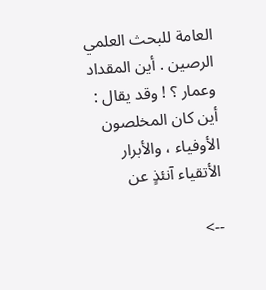العامة للبحث العلمي الرصين . أين المقداد وعمار ؟ ! وقد يقال : أين كان المخلصون الأوفياء ، والأبرار الأتقياء آنئذٍ عن

-->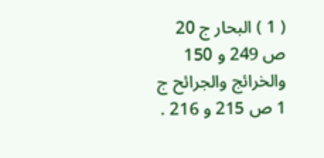( 1 ) البحار ج 20 ص 249 و 150 والخرائج والجرائح ج 1 ص 215 و 216 .